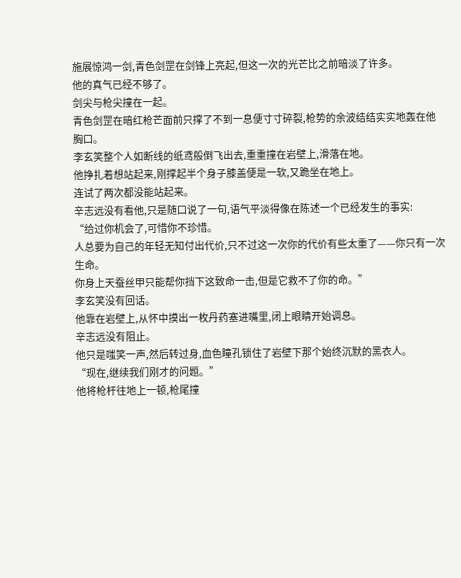施展惊鸿一剑,青色剑罡在剑锋上亮起,但这一次的光芒比之前暗淡了许多。
他的真气已经不够了。
剑尖与枪尖撞在一起。
青色剑罡在暗红枪芒面前只撑了不到一息便寸寸碎裂,枪势的余波结结实实地轰在他胸口。
李玄笑整个人如断线的纸鸢般倒飞出去,重重撞在岩壁上,滑落在地。
他挣扎着想站起来,刚撑起半个身子膝盖便是一软,又跪坐在地上。
连试了两次都没能站起来。
辛志远没有看他,只是随口说了一句,语气平淡得像在陈述一个已经发生的事实:
“给过你机会了,可惜你不珍惜。
人总要为自己的年轻无知付出代价,只不过这一次你的代价有些太重了——你只有一次生命。
你身上天蚕丝甲只能帮你挡下这致命一击,但是它救不了你的命。”
李玄笑没有回话。
他靠在岩壁上,从怀中摸出一枚丹药塞进嘴里,闭上眼睛开始调息。
辛志远没有阻止。
他只是嗤笑一声,然后转过身,血色瞳孔锁住了岩壁下那个始终沉默的黑衣人。
“现在,继续我们刚才的问题。”
他将枪杆往地上一顿,枪尾撞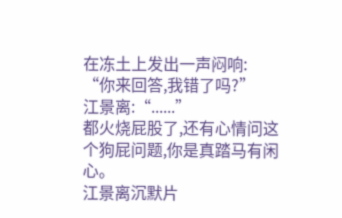在冻土上发出一声闷响:
“你来回答,我错了吗?”
江景离:“......”
都火烧屁股了,还有心情问这个狗屁问题,你是真踏马有闲心。
江景离沉默片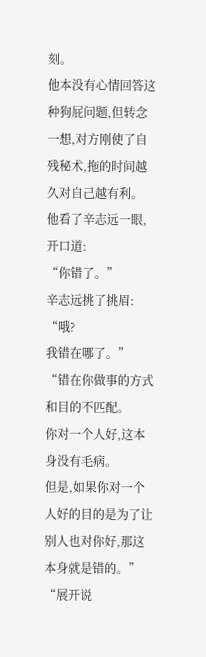刻。
他本没有心情回答这种狗屁问题,但转念一想,对方刚使了自残秘术,拖的时间越久对自己越有利。
他看了辛志远一眼,开口道:
“你错了。”
辛志远挑了挑眉:
“哦?
我错在哪了。”
“错在你做事的方式和目的不匹配。
你对一个人好,这本身没有毛病。
但是,如果你对一个人好的目的是为了让别人也对你好,那这本身就是错的。”
“展开说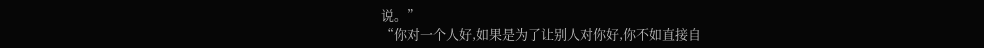说。”
“你对一个人好,如果是为了让别人对你好,你不如直接自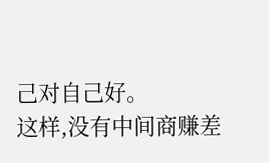己对自己好。
这样,没有中间商赚差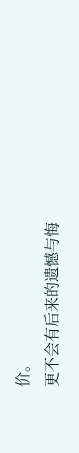价。
更不会有后来的遗憾与悔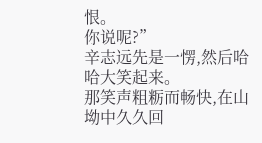恨。
你说呢?”
辛志远先是一愣,然后哈哈大笑起来。
那笑声粗粝而畅快,在山坳中久久回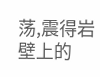荡,震得岩壁上的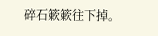碎石簌簌往下掉。